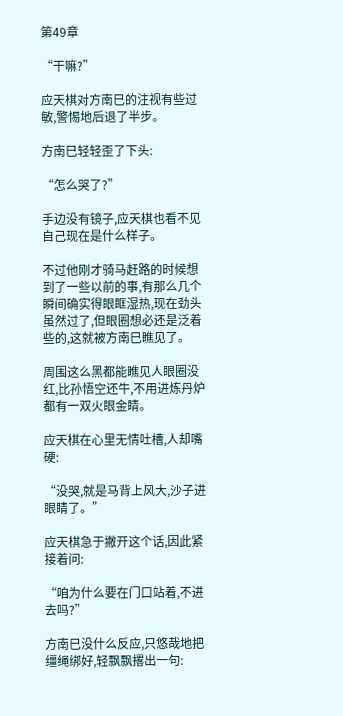第49章

“干嘛?”

应天棋对方南巳的注视有些过敏,警惕地后退了半步。

方南巳轻轻歪了下头:

“怎么哭了?”

手边没有镜子,应天棋也看不见自己现在是什么样子。

不过他刚才骑马赶路的时候想到了一些以前的事,有那么几个瞬间确实得眼眶湿热,现在劲头虽然过了,但眼圈想必还是泛着些的,这就被方南巳瞧见了。

周围这么黑都能瞧见人眼圈没红,比孙悟空还牛,不用进炼丹炉都有一双火眼金睛。

应天棋在心里无情吐槽,人却嘴硬:

“没哭,就是马背上风大,沙子进眼睛了。”

应天棋急于撇开这个话,因此紧接着问:

“咱为什么要在门口站着,不进去吗?”

方南巳没什么反应,只悠哉地把缰绳绑好,轻飘飘撂出一句: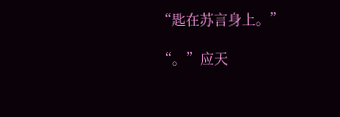“匙在苏言身上。”

“。”应天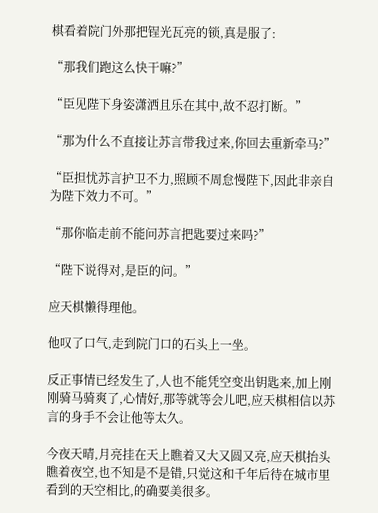棋看着院门外那把锃光瓦亮的锁,真是服了:

“那我们跑这么快干嘛?”

“臣见陛下身姿潇洒且乐在其中,故不忍打断。”

“那为什么不直接让苏言带我过来,你回去重新牵马?”

“臣担忧苏言护卫不力,照顾不周怠慢陛下,因此非亲自为陛下效力不可。”

“那你临走前不能问苏言把匙要过来吗?”

“陛下说得对,是臣的问。”

应天棋懒得理他。

他叹了口气,走到院门口的石头上一坐。

反正事情已经发生了,人也不能凭空变出钥匙来,加上刚刚骑马骑爽了,心情好,那等就等会儿吧,应天棋相信以苏言的身手不会让他等太久。

今夜天晴,月亮挂在天上瞧着又大又圆又亮,应天棋抬头瞧着夜空,也不知是不是错,只觉这和千年后待在城市里看到的天空相比,的确要美很多。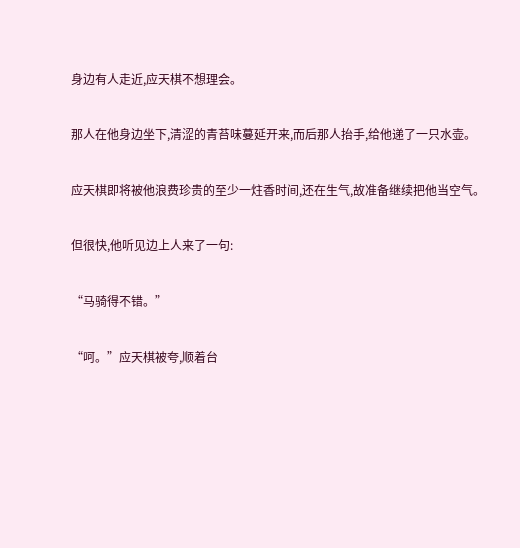身边有人走近,应天棋不想理会。

那人在他身边坐下,清涩的青苔味蔓延开来,而后那人抬手,给他递了一只水壶。

应天棋即将被他浪费珍贵的至少一炷香时间,还在生气,故准备继续把他当空气。

但很快,他听见边上人来了一句:

“马骑得不错。”

“呵。”应天棋被夸,顺着台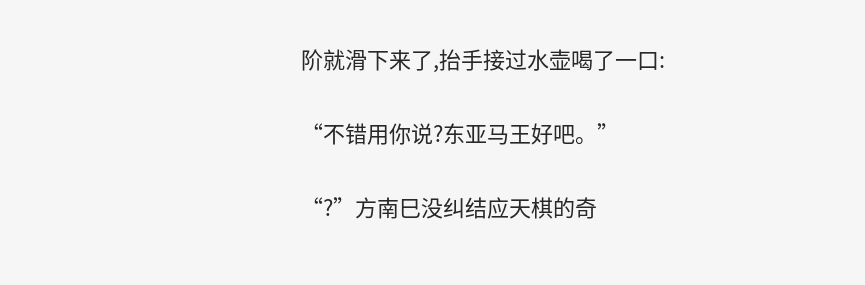阶就滑下来了,抬手接过水壶喝了一口:

“不错用你说?东亚马王好吧。”

“?”方南巳没纠结应天棋的奇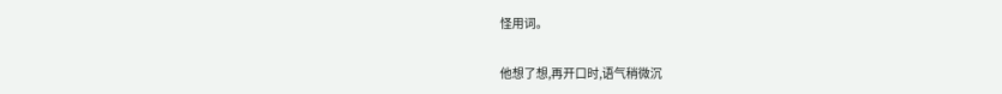怪用词。

他想了想,再开口时,语气稍微沉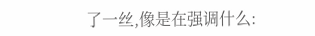了一丝,像是在强调什么: